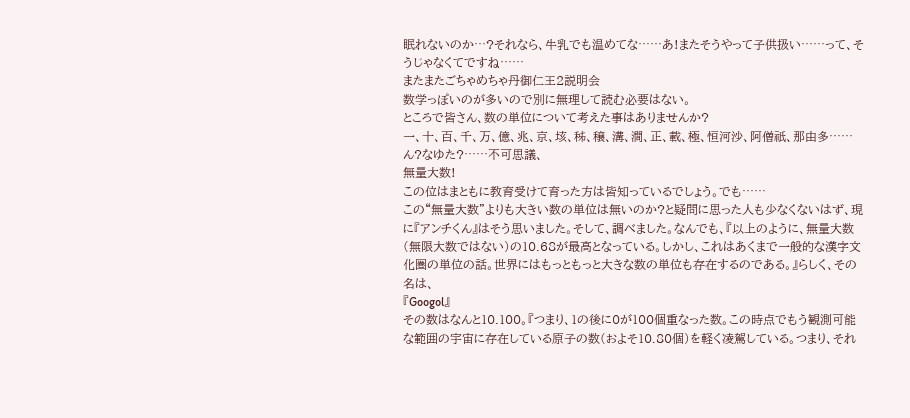眠れないのか⋯?それなら、牛乳でも温めてな⋯⋯あ!またそうやって子供扱い⋯⋯って、そうじゃなくてですね⋯⋯
またまたごちゃめちゃ丹御仁王2説明会
数学っぽいのが多いので別に無理して読む必要はない。
ところで皆さん、数の単位について考えた事はありませんか?
一、十、百、千、万、億、兆、京、垓、秭、穣、溝、澗、正、載、極、恒河沙、阿僧祇、那由多⋯⋯ん?なゆた?⋯⋯不可思議、
無量大数!
この位はまともに教育受けて育った方は皆知っているでしょう。でも⋯⋯
この“無量大数”よりも大きい数の単位は無いのか?と疑問に思った人も少なくないはず、現に『アンチくん』はそう思いました。そして、調べました。なんでも、『以上のように、無量大数(無限大数ではない)の10.68が最高となっている。しかし、これはあくまで一般的な漢字文化圏の単位の話。世界にはもっともっと大きな数の単位も存在するのである。』らしく、その名は、
『Googol』
その数はなんと10.100。『つまり、1の後に0が100個重なった数。この時点でもう観測可能な範囲の宇宙に存在している原子の数(およそ10.80個)を軽く凌駕している。つまり、それ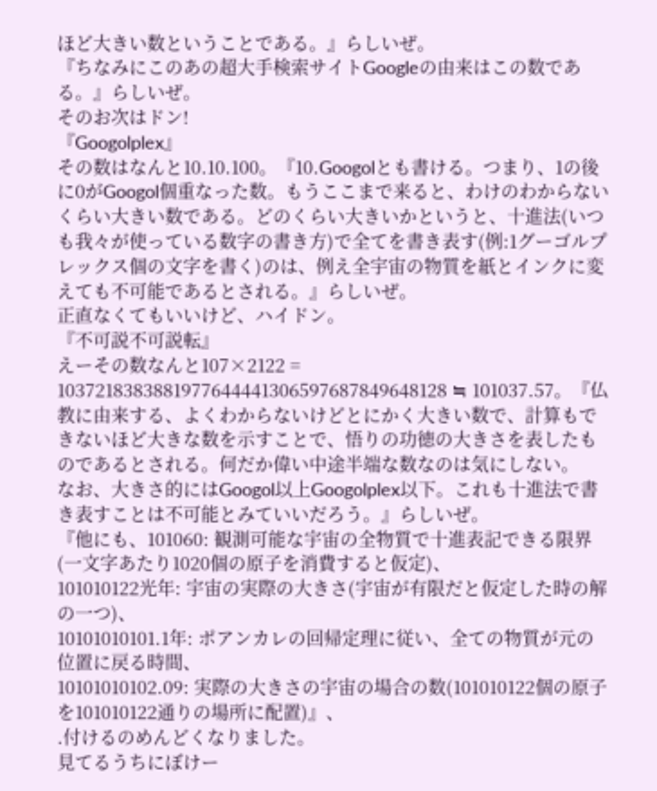ほど大きい数ということである。』らしいぜ。
『ちなみにこのあの超大手検索サイトGoogleの由来はこの数である。』らしいぜ。
そのお次はドン!
『Googolplex』
その数はなんと10.10.100。『10.Googolとも書ける。つまり、1の後に0がGoogol個重なった数。もうここまで来ると、わけのわからないくらい大きい数である。どのくらい大きいかというと、十進法(いつも我々が使っている数字の書き方)で全てを書き表す(例:1グーゴルプレックス個の文字を書く)のは、例え全宇宙の物質を紙とインクに変えても不可能であるとされる。』らしいぜ。
正直なくてもいいけど、ハイドン。
『不可説不可説転』
えーその数なんと107×2122 = 1037218383881977644441306597687849648128 ≒ 101037.57。『仏教に由来する、よくわからないけどとにかく大きい数で、計算もできないほど大きな数を示すことで、悟りの功徳の大きさを表したものであるとされる。何だか偉い中途半端な数なのは気にしない。
なお、大きさ的にはGoogol以上Googolplex以下。これも十進法で書き表すことは不可能とみていいだろう。』らしいぜ。
『他にも、101060: 観測可能な宇宙の全物質で十進表記できる限界(一文字あたり1020個の原子を消費すると仮定)、
101010122光年: 宇宙の実際の大きさ(宇宙が有限だと仮定した時の解の一つ)、
10101010101.1年: ポアンカレの回帰定理に従い、全ての物質が元の位置に戻る時間、
10101010102.09: 実際の大きさの宇宙の場合の数(101010122個の原子を101010122通りの場所に配置)』、
.付けるのめんどくなりました。
見てるうちにぼけー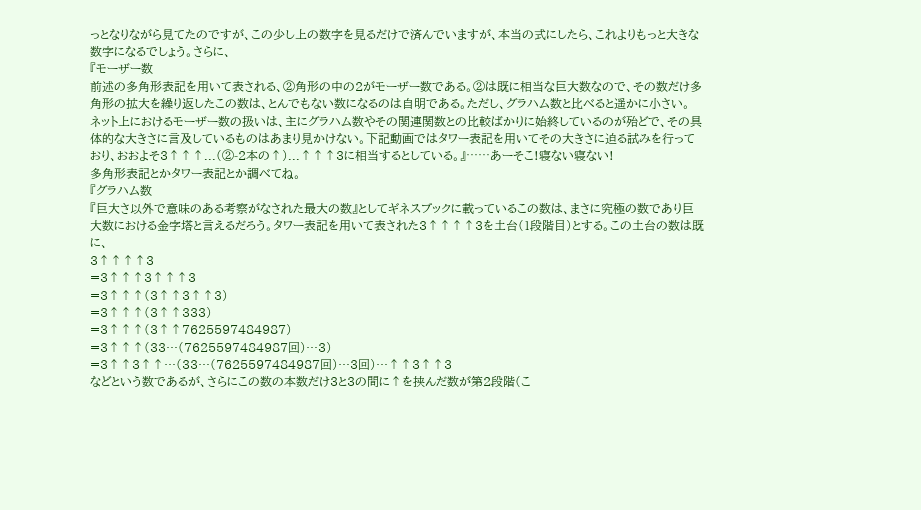っとなりながら見てたのですが、この少し上の数字を見るだけで済んでいますが、本当の式にしたら、これよりもっと大きな数字になるでしょう。さらに、
『モーザー数
前述の多角形表記を用いて表される、②角形の中の2がモーザー数である。②は既に相当な巨大数なので、その数だけ多角形の拡大を繰り返したこの数は、とんでもない数になるのは自明である。ただし、グラハム数と比べると遥かに小さい。
ネット上におけるモーザー数の扱いは、主にグラハム数やその関連関数との比較ばかりに始終しているのが殆どで、その具体的な大きさに言及しているものはあまり見かけない。下記動画ではタワー表記を用いてその大きさに迫る試みを行っており、おおよそ3↑↑↑...(②-2本の↑)...↑↑↑3に相当するとしている。』⋯⋯あーそこ!寝ない寝ない!
多角形表記とかタワー表記とか調べてね。
『グラハム数
『巨大さ以外で意味のある考察がなされた最大の数』としてギネスブックに載っているこの数は、まさに究極の数であり巨大数における金字塔と言えるだろう。タワー表記を用いて表された3↑↑↑↑3を土台(1段階目)とする。この土台の数は既に、
3↑↑↑↑3
=3↑↑↑3↑↑↑3
=3↑↑↑(3↑↑3↑↑3)
=3↑↑↑(3↑↑333)
=3↑↑↑(3↑↑7625597484987)
=3↑↑↑(33…(7625597484987回)…3)
=3↑↑3↑↑…(33…(7625597484987回)…3回)…↑↑3↑↑3
などという数であるが、さらにこの数の本数だけ3と3の間に↑を挟んだ数が第2段階(こ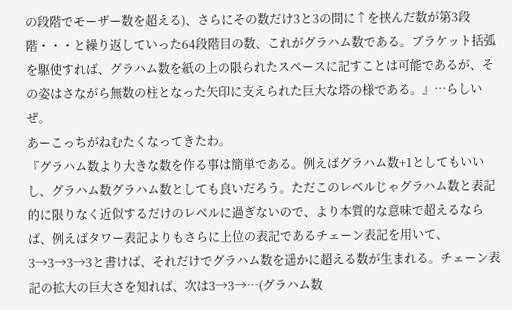の段階でモーザー数を超える)、さらにその数だけ3と3の間に↑を挟んだ数が第3段階・・・と繰り返していった64段階目の数、これがグラハム数である。ブラケット括弧を駆使すれば、グラハム数を紙の上の限られたスペースに記すことは可能であるが、その姿はさながら無数の柱となった矢印に支えられた巨大な塔の様である。』⋯らしいぜ。
あーこっちがねむたくなってきたわ。
『グラハム数より大きな数を作る事は簡単である。例えばグラハム数+1としてもいいし、グラハム数グラハム数としても良いだろう。ただこのレベルじゃグラハム数と表記的に限りなく近似するだけのレベルに過ぎないので、より本質的な意味で超えるならば、例えばタワー表記よりもさらに上位の表記であるチェーン表記を用いて、3→3→3→3と書けば、それだけでグラハム数を遥かに超える数が生まれる。チェーン表記の拡大の巨大さを知れば、次は3→3→…(グラハム数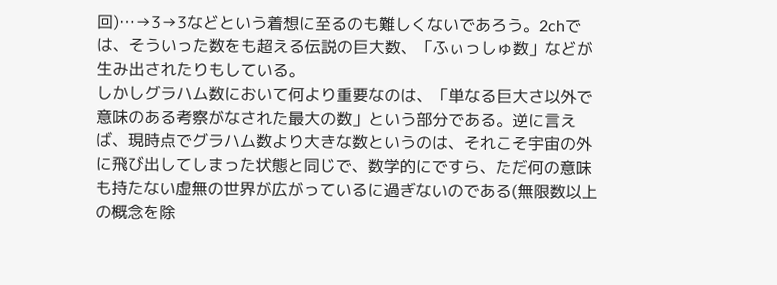回)…→3→3などという着想に至るのも難しくないであろう。2chでは、そういった数をも超える伝説の巨大数、「ふぃっしゅ数」などが生み出されたりもしている。
しかしグラハム数において何より重要なのは、「単なる巨大さ以外で意味のある考察がなされた最大の数」という部分である。逆に言えば、現時点でグラハム数より大きな数というのは、それこそ宇宙の外に飛び出してしまった状態と同じで、数学的にですら、ただ何の意味も持たない虚無の世界が広がっているに過ぎないのである(無限数以上の概念を除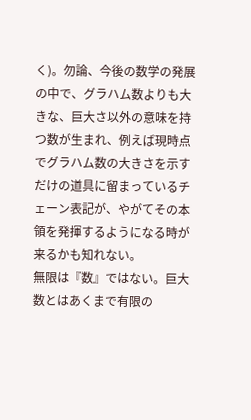く)。勿論、今後の数学の発展の中で、グラハム数よりも大きな、巨大さ以外の意味を持つ数が生まれ、例えば現時点でグラハム数の大きさを示すだけの道具に留まっているチェーン表記が、やがてその本領を発揮するようになる時が来るかも知れない。
無限は『数』ではない。巨大数とはあくまで有限の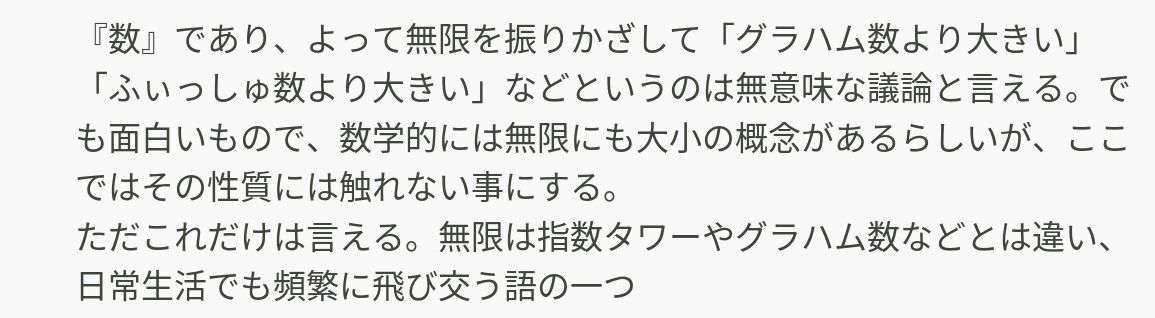『数』であり、よって無限を振りかざして「グラハム数より大きい」「ふぃっしゅ数より大きい」などというのは無意味な議論と言える。でも面白いもので、数学的には無限にも大小の概念があるらしいが、ここではその性質には触れない事にする。
ただこれだけは言える。無限は指数タワーやグラハム数などとは違い、日常生活でも頻繁に飛び交う語の一つ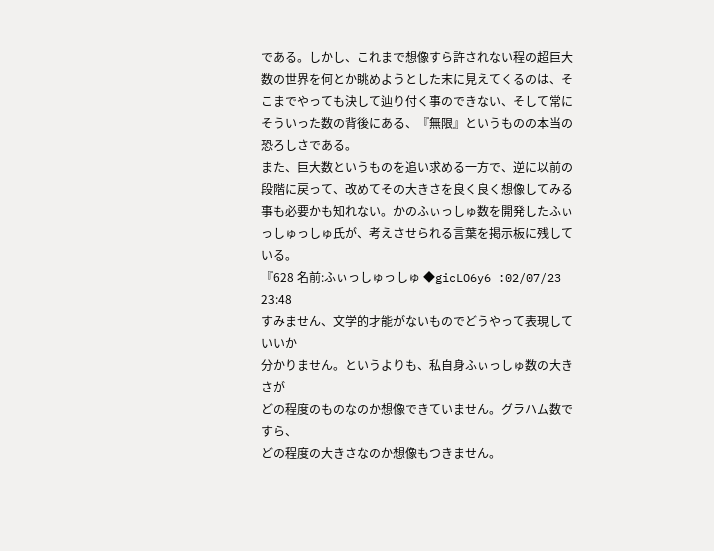である。しかし、これまで想像すら許されない程の超巨大数の世界を何とか眺めようとした末に見えてくるのは、そこまでやっても決して辿り付く事のできない、そして常にそういった数の背後にある、『無限』というものの本当の恐ろしさである。
また、巨大数というものを追い求める一方で、逆に以前の段階に戻って、改めてその大きさを良く良く想像してみる事も必要かも知れない。かのふぃっしゅ数を開発したふぃっしゅっしゅ氏が、考えさせられる言葉を掲示板に残している。
『628 名前:ふぃっしゅっしゅ ◆gicLO6y6 :02/07/23 23:48
すみません、文学的才能がないものでどうやって表現していいか
分かりません。というよりも、私自身ふぃっしゅ数の大きさが
どの程度のものなのか想像できていません。グラハム数ですら、
どの程度の大きさなのか想像もつきません。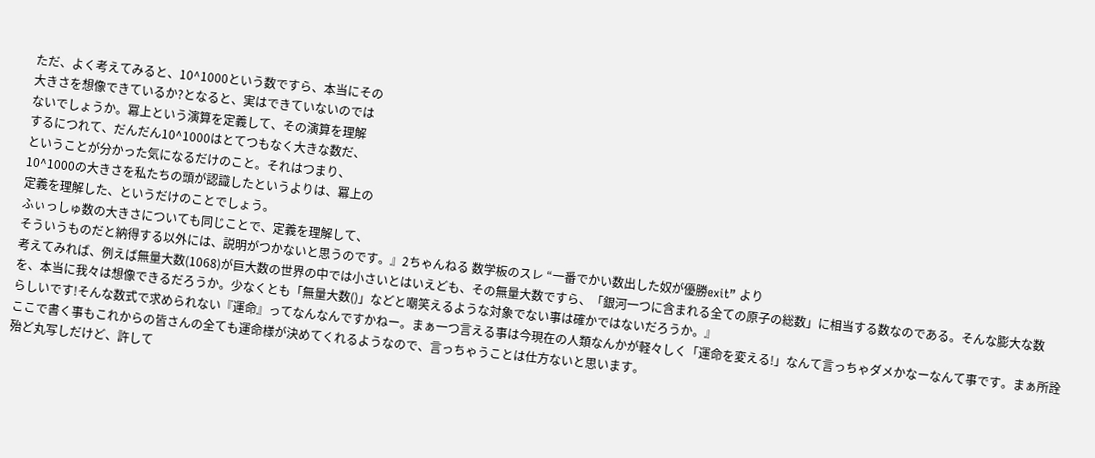ただ、よく考えてみると、10^1000という数ですら、本当にその
大きさを想像できているか?となると、実はできていないのでは
ないでしょうか。冪上という演算を定義して、その演算を理解
するにつれて、だんだん10^1000はとてつもなく大きな数だ、
ということが分かった気になるだけのこと。それはつまり、
10^1000の大きさを私たちの頭が認識したというよりは、冪上の
定義を理解した、というだけのことでしょう。
ふぃっしゅ数の大きさについても同じことで、定義を理解して、
そういうものだと納得する以外には、説明がつかないと思うのです。』2ちゃんねる 数学板のスレ “一番でかい数出した奴が優勝exit” より
考えてみれば、例えば無量大数(1068)が巨大数の世界の中では小さいとはいえども、その無量大数ですら、「銀河一つに含まれる全ての原子の総数」に相当する数なのである。そんな膨大な数を、本当に我々は想像できるだろうか。少なくとも「無量大数()」などと嘲笑えるような対象でない事は確かではないだろうか。』
らしいです!そんな数式で求められない『運命』ってなんなんですかねー。まぁ一つ言える事は今現在の人類なんかが軽々しく「運命を変える!」なんて言っちゃダメかなーなんて事です。まぁ所詮ここで書く事もこれからの皆さんの全ても運命様が決めてくれるようなので、言っちゃうことは仕方ないと思います。
殆ど丸写しだけど、許して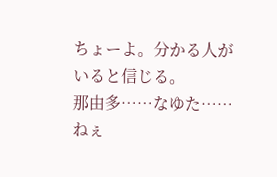ちょーよ。分かる人がいると信じる。
那由多⋯⋯なゆた⋯⋯ねぇ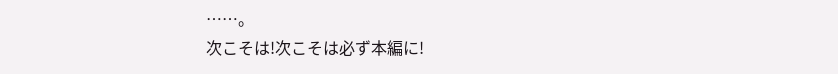⋯⋯。
次こそは!次こそは必ず本編に!